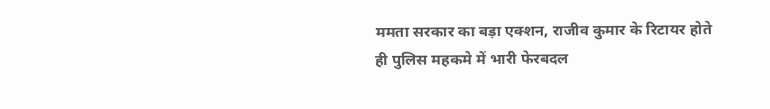ममता सरकार का बड़ा एक्शन, राजीव कुमार के रिटायर होते ही पुलिस महकमे में भारी फेरबदल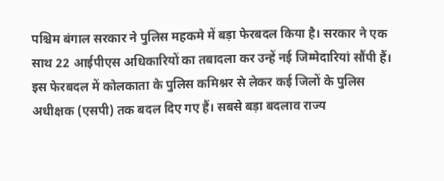पश्चिम बंगाल सरकार ने पुलिस महकमे में बड़ा फेरबदल किया है। सरकार ने एक साथ 22 आईपीएस अधिकारियों का तबादला कर उन्हें नई जिम्मेदारियां सौंपी हैं। इस फेरबदल में कोलकाता के पुलिस कमिश्नर से लेकर कई जिलों के पुलिस अधीक्षक (एसपी) तक बदल दिए गए हैं। सबसे बड़ा बदलाव राज्य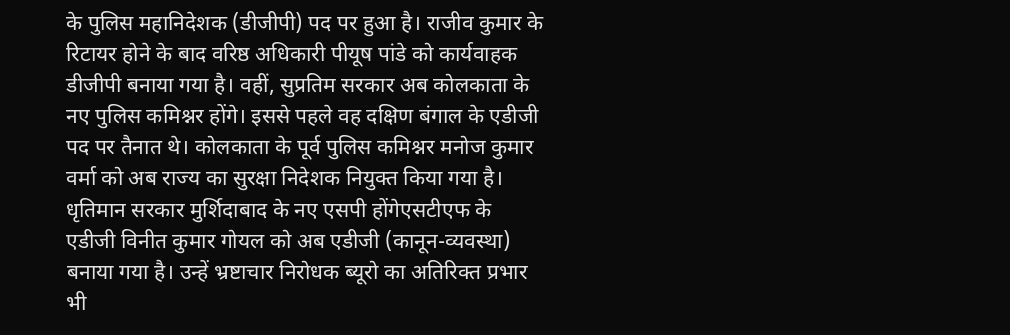के पुलिस महानिदेशक (डीजीपी) पद पर हुआ है। राजीव कुमार के रिटायर होने के बाद वरिष्ठ अधिकारी पीयूष पांडे को कार्यवाहक डीजीपी बनाया गया है। वहीं, सुप्रतिम सरकार अब कोलकाता के नए पुलिस कमिश्नर होंगे। इससे पहले वह दक्षिण बंगाल के एडीजी पद पर तैनात थे। कोलकाता के पूर्व पुलिस कमिश्नर मनोज कुमार वर्मा को अब राज्य का सुरक्षा निदेशक नियुक्त किया गया है। धृतिमान सरकार मुर्शिदाबाद के नए एसपी होंगेएसटीएफ के एडीजी विनीत कुमार गोयल को अब एडीजी (कानून-व्यवस्था) बनाया गया है। उन्हें भ्रष्टाचार निरोधक ब्यूरो का अतिरिक्त प्रभार भी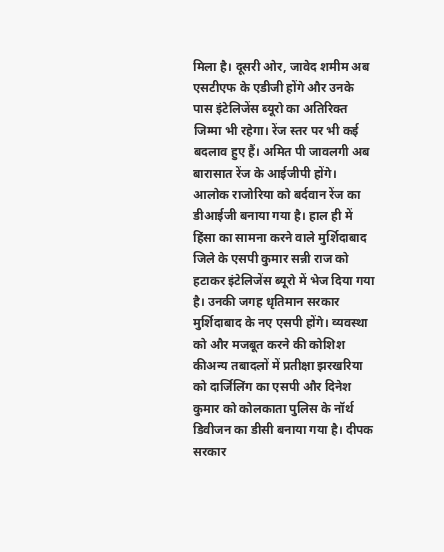मिला है। दूसरी ओर, जावेद शमीम अब एसटीएफ के एडीजी होंगे और उनके पास इंटेलिजेंस ब्यूरो का अतिरिक्त जिम्मा भी रहेगा। रेंज स्तर पर भी कई बदलाव हुए हैं। अमित पी जावलगी अब बारासात रेंज के आईजीपी होंगे। आलोक राजोरिया को बर्दवान रेंज का डीआईजी बनाया गया है। हाल ही में हिंसा का सामना करने वाले मुर्शिदाबाद जिले के एसपी कुमार सन्नी राज को हटाकर इंटेलिजेंस ब्यूरो में भेज दिया गया है। उनकी जगह धृतिमान सरकार मुर्शिदाबाद के नए एसपी होंगे। व्यवस्था को और मजबूत करने की कोशिश कीअन्य तबादलों में प्रतीक्षा झरखरिया को दार्जिलिंग का एसपी और दिनेश कुमार को कोलकाता पुलिस के नॉर्थ डिवीजन का डीसी बनाया गया है। दीपक सरकार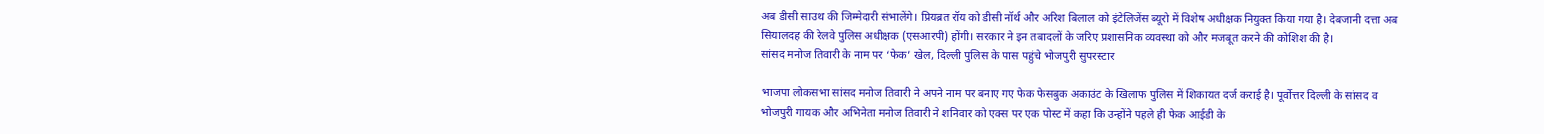अब डीसी साउथ की जिम्मेदारी संभालेंगे। प्रियब्रत रॉय को डीसी नॉर्थ और अरिश बिलाल को इंटेलिजेंस ब्यूरो में विशेष अधीक्षक नियुक्त किया गया है। देबजानी दत्ता अब सियालदह की रेलवे पुलिस अधीक्षक (एसआरपी) होंगी। सरकार ने इन तबादलों के जरिए प्रशासनिक व्यवस्था को और मजबूत करने की कोशिश की है।
सांसद मनोज तिवारी के नाम पर ‘फेक’ खेल, दिल्ली पुलिस के पास पहुंचे भोजपुरी सुपरस्टार

भाजपा लोकसभा सांसद मनोज तिवारी ने अपने नाम पर बनाए गए फेक फेसबुक अकाउंट के खिलाफ पुलिस में शिकायत दर्ज कराई है। पूर्वोत्तर दिल्ली के सांसद व भोजपुरी गायक और अभिनेता मनोज तिवारी ने शनिवार को एक्स पर एक पोस्ट में कहा कि उन्होंने पहले ही फेक आईडी के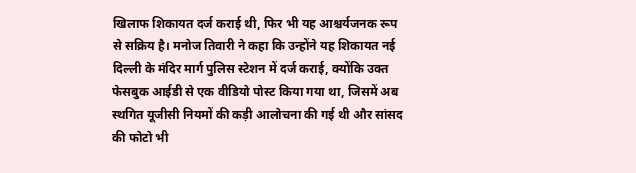खिलाफ शिकायत दर्ज कराई थी, फिर भी यह आश्चर्यजनक रूप से सक्रिय है। मनोज तिवारी ने कहा कि उन्होंने यह शिकायत नई दिल्ली के मंदिर मार्ग पुलिस स्टेशन में दर्ज कराई, क्योंकि उक्त फेसबुक आईडी से एक वीडियो पोस्ट किया गया था, जिसमें अब स्थगित यूजीसी नियमों की कड़ी आलोचना की गई थी और सांसद की फोटो भी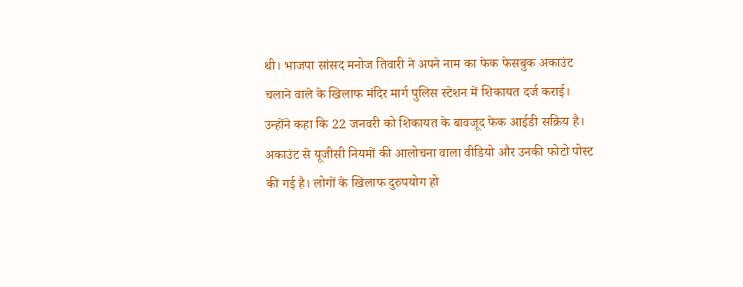थी। भाजपा सांसद मनोज तिवारी ने अपने नाम का फेक फेसबुक अकाउंट चलाने वाले के खिलाफ मंदिर मार्ग पुलिस स्टेशन में शिकायत दर्ज कराई। उन्होंने कहा कि 22 जनवरी को शिकायत के बावजूद फेक आईडी सक्रिय है। अकाउंट से यूजीसी नियमों की आलोचना वाला वीडियो और उनकी फोटो पोस्ट की गई है। लोगों के खिलाफ दुरुपयोग हो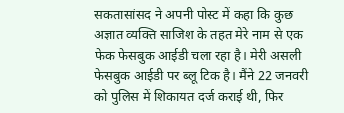सकतासांसद ने अपनी पोस्ट में कहा कि कुछ अज्ञात व्यक्ति साजिश के तहत मेरे नाम से एक फेक फेसबुक आईडी चला रहा है। मेरी असली फेसबुक आईडी पर ब्लू टिक है। मैंने 22 जनवरी को पुलिस में शिकायत दर्ज कराई थी, फिर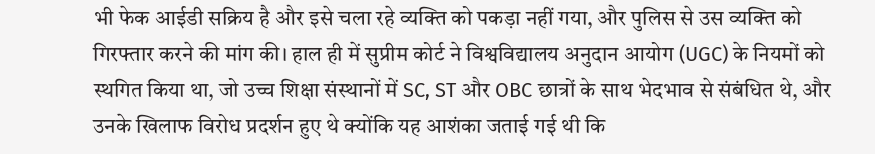भी फेक आईडी सक्रिय है और इसे चला रहे व्यक्ति को पकड़ा नहीं गया, और पुलिस से उस व्यक्ति को गिरफ्तार करने की मांग की। हाल ही में सुप्रीम कोर्ट ने विश्वविद्यालय अनुदान आयोग (UGC) के नियमों को स्थगित किया था, जो उच्च शिक्षा संस्थानों में SC, ST और OBC छात्रों के साथ भेदभाव से संबंधित थे, और उनके खिलाफ विरोध प्रदर्शन हुए थे क्योंकि यह आशंका जताई गई थी कि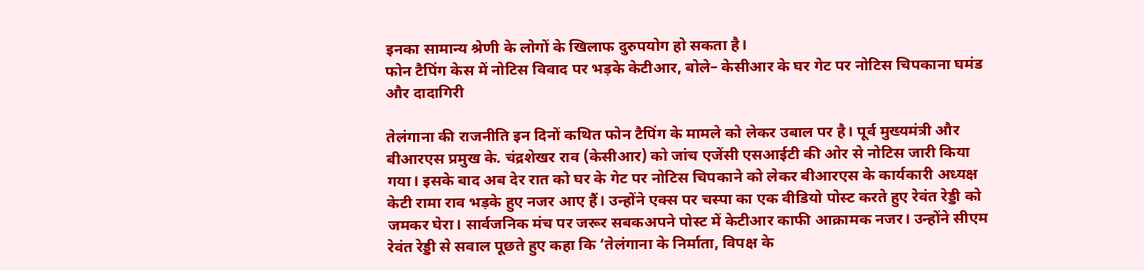इनका सामान्य श्रेणी के लोगों के खिलाफ दुरुपयोग हो सकता है।
फोन टैपिंग केस में नोटिस विवाद पर भड़के केटीआर, बोले– केसीआर के घर गेट पर नोटिस चिपकाना घमंड और दादागिरी

तेलंगाना की राजनीति इन दिनों कथित फोन टैपिंग के मामले को लेकर उबाल पर है। पूर्व मुख्यमंत्री और बीआरएस प्रमुख के. चंद्रशेखर राव (केसीआर) को जांच एजेंसी एसआईटी की ओर से नोटिस जारी किया गया। इसके बाद अब देर रात को घर के गेट पर नोटिस चिपकाने को लेकर बीआरएस के कार्यकारी अध्यक्ष केटी रामा राव भड़के हुए नजर आए हैं। उन्होंने एक्स पर चस्पा का एक वीडियो पोस्ट करते हुए रेवंत रेड्डी को जमकर घेरा। सार्वजनिक मंच पर जरूर सबकअपने पोस्ट में केटीआर काफी आक्रामक नजर। उन्होंने सीएम रेवंत रेड्डी से सवाल पूछते हुए कहा कि ‘तेलंगाना के निर्माता, विपक्ष के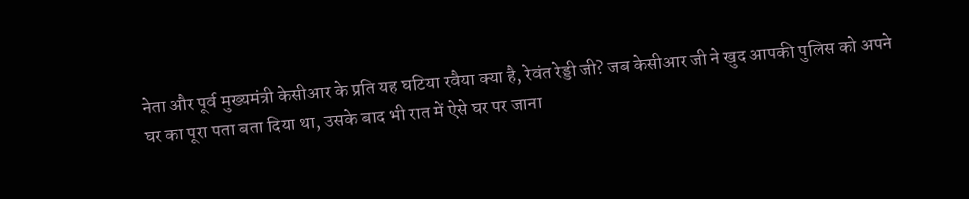नेता और पूर्व मुख्यमंत्री केसीआर के प्रति यह घटिया रवैया क्या है, रेवंत रेड्डी जी? जब केसीआर जी ने खुद आपकी पुलिस को अपने घर का पूरा पता बता दिया था, उसके बाद भी रात में ऐसे घर पर जाना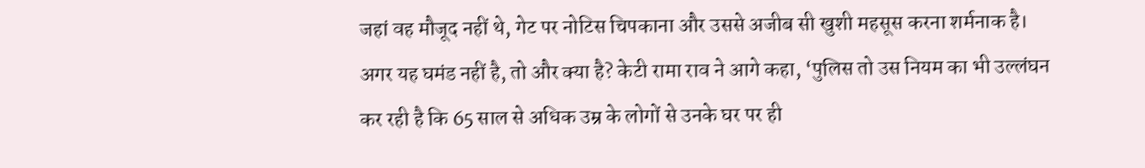जहां वह मौजूद नहीं थे, गेट पर नोटिस चिपकाना और उससे अजीब सी खुशी महसूस करना शर्मनाक है। अगर यह घमंड नहीं है, तो और क्या है? केटी रामा राव ने आगे कहा, ‘पुलिस तो उस नियम का भी उल्लंघन कर रही है कि 65 साल से अधिक उम्र के लोगों से उनके घर पर ही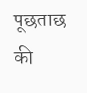पूछताछ की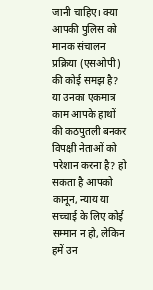जानी चाहिए। क्या आपकी पुलिस को मानक संचालन प्रक्रिया (एसओपी) की कोई समझ है? या उनका एकमात्र काम आपके हाथों की कठपुतली बनकर विपक्षी नेताओं को परेशान करना है? हो सकता है आपको कानून, न्याय या सच्चाई के लिए कोई सम्मान न हो, लेकिन हमें उन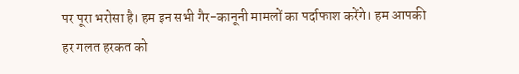पर पूरा भरोसा है। हम इन सभी गैर-कानूनी मामलों का पर्दाफाश करेंगे। हम आपकी हर गलत हरकत को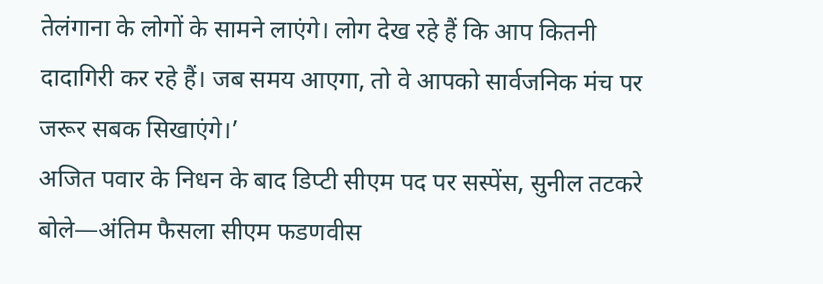तेलंगाना के लोगों के सामने लाएंगे। लोग देख रहे हैं कि आप कितनी दादागिरी कर रहे हैं। जब समय आएगा, तो वे आपको सार्वजनिक मंच पर जरूर सबक सिखाएंगे।’
अजित पवार के निधन के बाद डिप्टी सीएम पद पर सस्पेंस, सुनील तटकरे बोले—अंतिम फैसला सीएम फडणवीस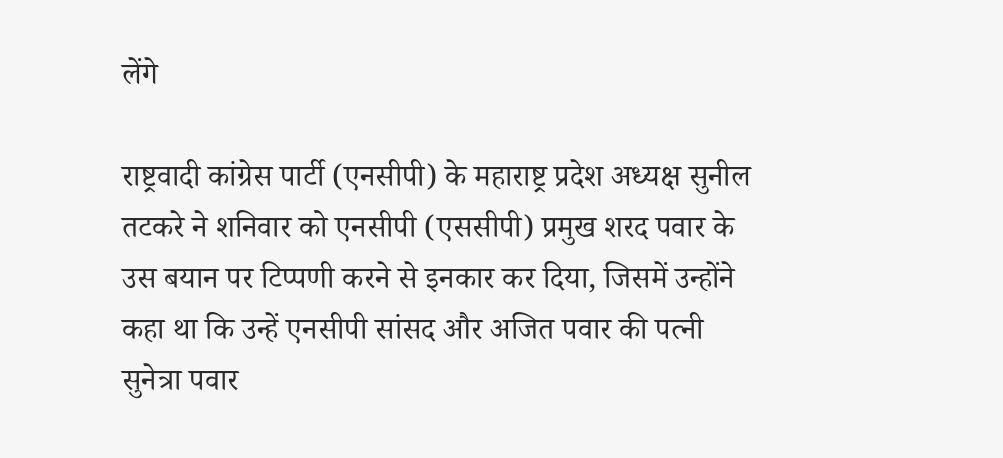लेंगे

राष्ट्रवादी कांग्रेस पार्टी (एनसीपी) के महाराष्ट्र प्रदेश अध्यक्ष सुनील तटकरे ने शनिवार को एनसीपी (एससीपी) प्रमुख शरद पवार के उस बयान पर टिप्पणी करने से इनकार कर दिया, जिसमें उन्होंने कहा था कि उन्हें एनसीपी सांसद और अजित पवार की पत्नी सुनेत्रा पवार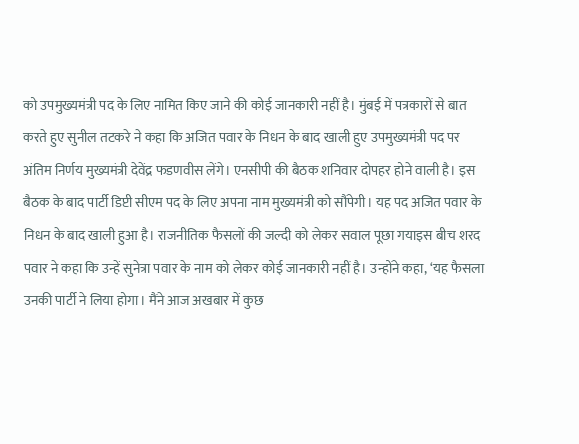को उपमुख्यमंत्री पद के लिए नामित किए जाने की कोई जानकारी नहीं है। मुंबई में पत्रकारों से बात करते हुए सुनील तटकरे ने कहा कि अजित पवार के निधन के बाद खाली हुए उपमुख्यमंत्री पद पर अंतिम निर्णय मुख्यमंत्री देवेंद्र फडणवीस लेंगे। एनसीपी की बैठक शनिवार दोपहर होने वाली है। इस बैठक के बाद पार्टी डिप्टी सीएम पद के लिए अपना नाम मुख्यमंत्री को सौंपेगी। यह पद अजित पवार के निधन के बाद खाली हुआ है। राजनीतिक फैसलों की जल्दी को लेकर सवाल पूछा गयाइस बीच शरद पवार ने कहा कि उन्हें सुनेत्रा पवार के नाम को लेकर कोई जानकारी नहीं है। उन्होंने कहा, ‘यह फैसला उनकी पार्टी ने लिया होगा। मैंने आज अखबार में कुछ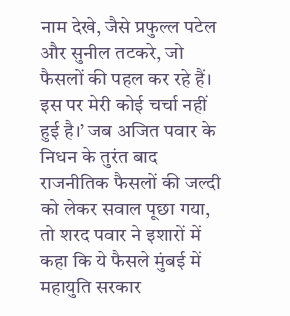नाम देखे, जैसे प्रफुल्ल पटेल और सुनील तटकरे, जो फैसलों की पहल कर रहे हैं। इस पर मेरी कोई चर्चा नहीं हुई है।’ जब अजित पवार के निधन के तुरंत बाद राजनीतिक फैसलों की जल्दी को लेकर सवाल पूछा गया, तो शरद पवार ने इशारों में कहा कि ये फैसले मुंबई में महायुति सरकार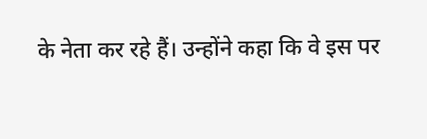के नेता कर रहे हैं। उन्होंने कहा कि वे इस पर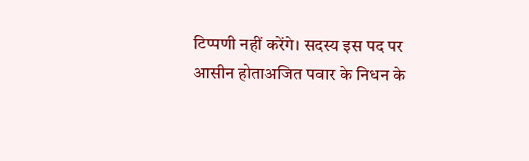टिप्पणी नहीं करेंगे। सदस्य इस पद पर आसीन होताअजित पवार के निधन के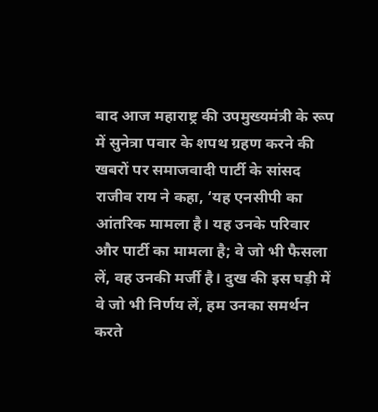बाद आज महाराष्ट्र की उपमुख्यमंत्री के रूप में सुनेत्रा पवार के शपथ ग्रहण करने की खबरों पर समाजवादी पार्टी के सांसद राजीव राय ने कहा, ‘यह एनसीपी का आंतरिक मामला है। यह उनके परिवार और पार्टी का मामला है; वे जो भी फैसला लें, वह उनकी मर्जी है। दुख की इस घड़ी में वे जो भी निर्णय लें, हम उनका समर्थन करते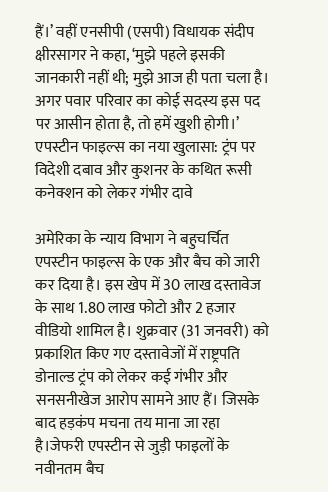हैं।’ वहीं एनसीपी (एसपी) विधायक संदीप क्षीरसागर ने कहा, ‘मुझे पहले इसकी जानकारी नहीं थी; मुझे आज ही पता चला है। अगर पवार परिवार का कोई सदस्य इस पद पर आसीन होता है, तो हमें खुशी होगी।’
एपस्टीन फाइल्स का नया खुलासा: ट्रंप पर विदेशी दबाव और कुशनर के कथित रूसी कनेक्शन को लेकर गंभीर दावे

अमेरिका के न्याय विभाग ने बहुचर्चित एपस्टीन फाइल्स के एक और बैच को जारी कर दिया है। इस खेप में 30 लाख दस्तावेज के साथ 1.80 लाख फोटो और 2 हजार वीडियो शामिल है। शुक्रवार (31 जनवरी) को प्रकाशित किए गए दस्तावेजों में राष्ट्रपति डोनाल्ड ट्रंप को लेकर कई गंभीर और सनसनीखेज आरोप सामने आए हैं। जिसके बाद हड़कंप मचना तय माना जा रहा है।जेफरी एपस्टीन से जुड़ी फाइलों के नवीनतम बैच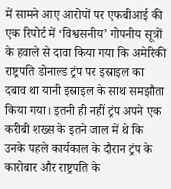में सामने आए आरोपों पर एफबीआई की एक रिपोर्ट में ‘विश्वसनीय’ गोपनीय सूत्रों के हवाले से दावा किया गया कि अमेरिकी राष्ट्रपति डोनाल्ड ट्रंप पर इस्राइल का दबाव था यानी इस्राइल के साथ समझौता किया गया। इतनी ही नहीं ट्रंप अपने एक करीबी शख्स के इतने जाल में थे कि उनके पहले कार्यकाल के दौरान ट्रंप के कारोबार और राष्ट्रपति के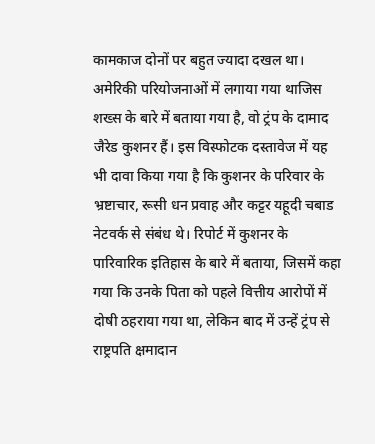कामकाज दोनों पर बहुत ज्यादा दखल था। अमेरिकी परियोजनाओं में लगाया गया थाजिस शख्स के बारे में बताया गया है, वो ट्रंप के दामाद जैरेड कुशनर हैं। इस विस्फोटक दस्तावेज में यह भी दावा किया गया है कि कुशनर के परिवार के भ्रष्टाचार, रूसी धन प्रवाह और कट्टर यहूदी चबाड नेटवर्क से संबंध थे। रिपोर्ट में कुशनर के पारिवारिक इतिहास के बारे में बताया, जिसमें कहा गया कि उनके पिता को पहले वित्तीय आरोपों में दोषी ठहराया गया था, लेकिन बाद में उन्हें ट्रंप से राष्ट्रपति क्षमादान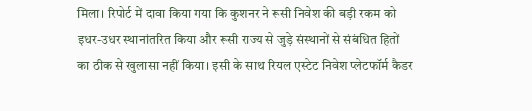मिला। रिपोर्ट में दावा किया गया कि कुशनर ने रूसी निवेश की बड़ी रकम को इधर-उधर स्थानांतरित किया और रूसी राज्य से जुड़े संस्थानों से संबंधित हितों का ठीक से खुलासा नहीं किया। इसी के साथ रियल एस्टेट निवेश प्लेटफॉर्म कैडर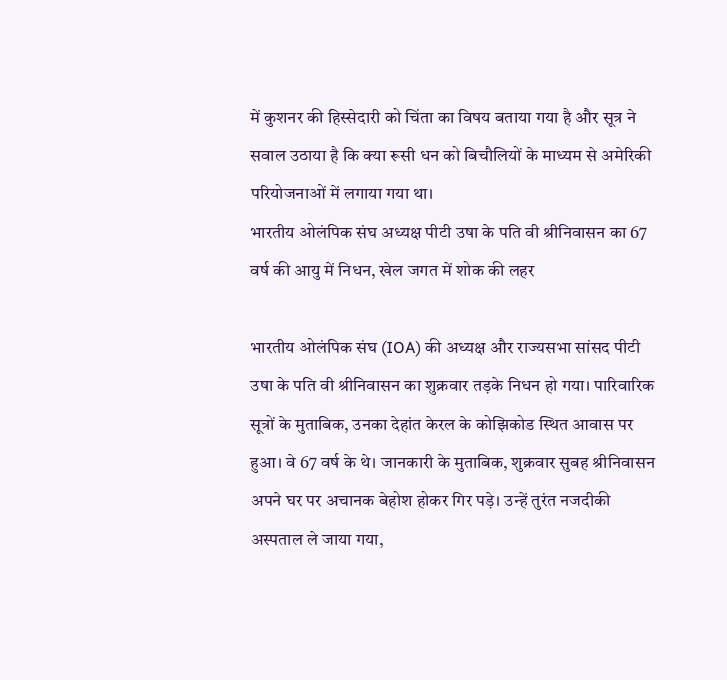में कुशनर की हिस्सेदारी को चिंता का विषय बताया गया है और सूत्र ने सवाल उठाया है कि क्या रूसी धन को बिचौलियों के माध्यम से अमेरिकी परियोजनाओं में लगाया गया था।
भारतीय ओलंपिक संघ अध्यक्ष पीटी उषा के पति वी श्रीनिवासन का 67 वर्ष की आयु में निधन, खेल जगत में शोक की लहर

भारतीय ओलंपिक संघ (IOA) की अध्यक्ष और राज्यसभा सांसद पीटी उषा के पति वी श्रीनिवासन का शुक्रवार तड़के निधन हो गया। पारिवारिक सूत्रों के मुताबिक, उनका देहांत केरल के कोझिकोड स्थित आवास पर हुआ। वे 67 वर्ष के थे। जानकारी के मुताबिक, शुक्रवार सुबह श्रीनिवासन अपने घर पर अचानक बेहोश होकर गिर पड़े। उन्हें तुरंत नजदीकी अस्पताल ले जाया गया,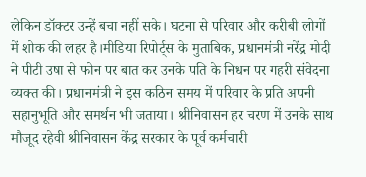लेकिन डॉक्टर उन्हें बचा नहीं सके। घटना से परिवार और करीबी लोगों में शोक की लहर है।मीडिया रिपोर्ट्स के मुताबिक, प्रधानमंत्री नरेंद्र मोदी ने पीटी उषा से फोन पर बात कर उनके पति के निधन पर गहरी संवेदना व्यक्त की। प्रधानमंत्री ने इस कठिन समय में परिवार के प्रति अपनी सहानुभूति और समर्थन भी जताया। श्रीनिवासन हर चरण में उनके साथ मौजूद रहेवी श्रीनिवासन केंद्र सरकार के पूर्व कर्मचारी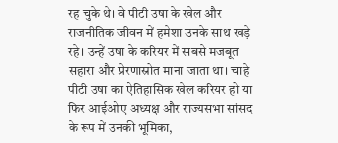रह चुके थे। वे पीटी उषा के खेल और राजनीतिक जीवन में हमेशा उनके साथ खड़े रहे। उन्हें उषा के करियर में सबसे मजबूत सहारा और प्रेरणास्रोत माना जाता था। चाहे पीटी उषा का ऐतिहासिक खेल करियर हो या फिर आईओए अध्यक्ष और राज्यसभा सांसद के रूप में उनकी भूमिका,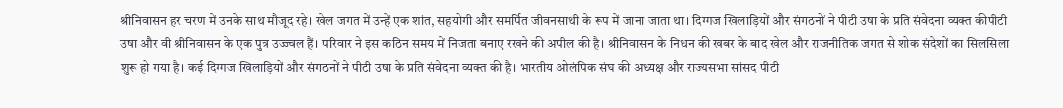श्रीनिवासन हर चरण में उनके साथ मौजूद रहे। खेल जगत में उन्हें एक शांत, सहयोगी और समर्पित जीवनसाथी के रूप में जाना जाता था। दिग्गज खिलाड़ियों और संगठनों ने पीटी उषा के प्रति संवेदना व्यक्त कीपीटी उषा और वी श्रीनिवासन के एक पुत्र उज्ज्वल हैं। परिवार ने इस कठिन समय में निजता बनाए रखने की अपील की है। श्रीनिवासन के निधन की खबर के बाद खेल और राजनीतिक जगत से शोक संदेशों का सिलसिला शुरू हो गया है। कई दिग्गज खिलाड़ियों और संगठनों ने पीटी उषा के प्रति संवेदना व्यक्त की है। भारतीय ओलंपिक संघ की अध्यक्ष और राज्यसभा सांसद पीटी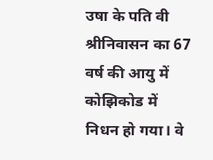उषा के पति वी श्रीनिवासन का 67 वर्ष की आयु में कोझिकोड में निधन हो गया। वे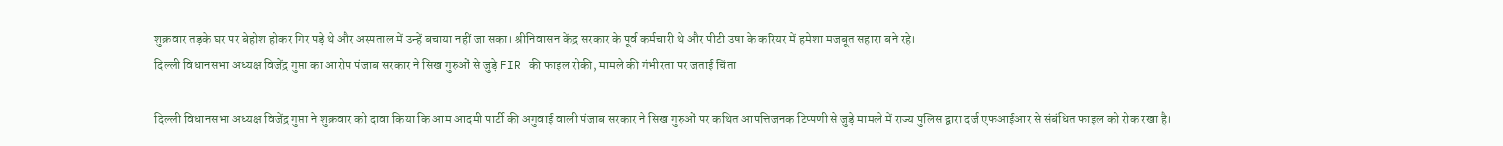शुक्रवार तड़के घर पर बेहोश होकर गिर पड़े थे और अस्पताल में उन्हें बचाया नहीं जा सका। श्रीनिवासन केंद्र सरकार के पूर्व कर्मचारी थे और पीटी उषा के करियर में हमेशा मजबूत सहारा बने रहे।
दिल्ली विधानसभा अध्यक्ष विजेंद्र गुप्ता का आरोप पंजाब सरकार ने सिख गुरुओं से जुड़े FIR की फाइल रोकी, मामले की गंभीरता पर जताई चिंता

दिल्ली विधानसभा अध्यक्ष विजेंद्र गुप्ता ने शुक्रवार को दावा किया कि आम आदमी पार्टी की अगुवाई वाली पंजाब सरकार ने सिख गुरुओं पर कथित आपत्तिजनक टिप्पणी से जुड़े मामले में राज्य पुलिस द्वारा दर्ज एफआईआर से संबंधित फाइल को रोक रखा है।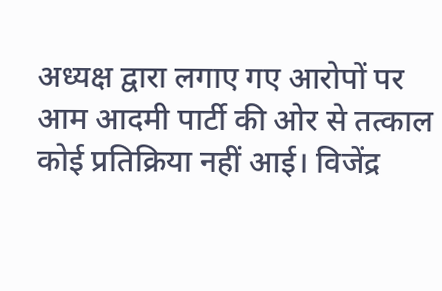अध्यक्ष द्वारा लगाए गए आरोपों पर आम आदमी पार्टी की ओर से तत्काल कोई प्रतिक्रिया नहीं आई। विजेंद्र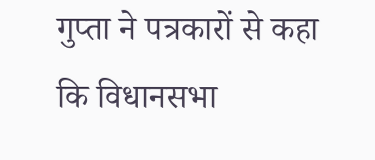गुप्ता ने पत्रकारों से कहा कि विधानसभा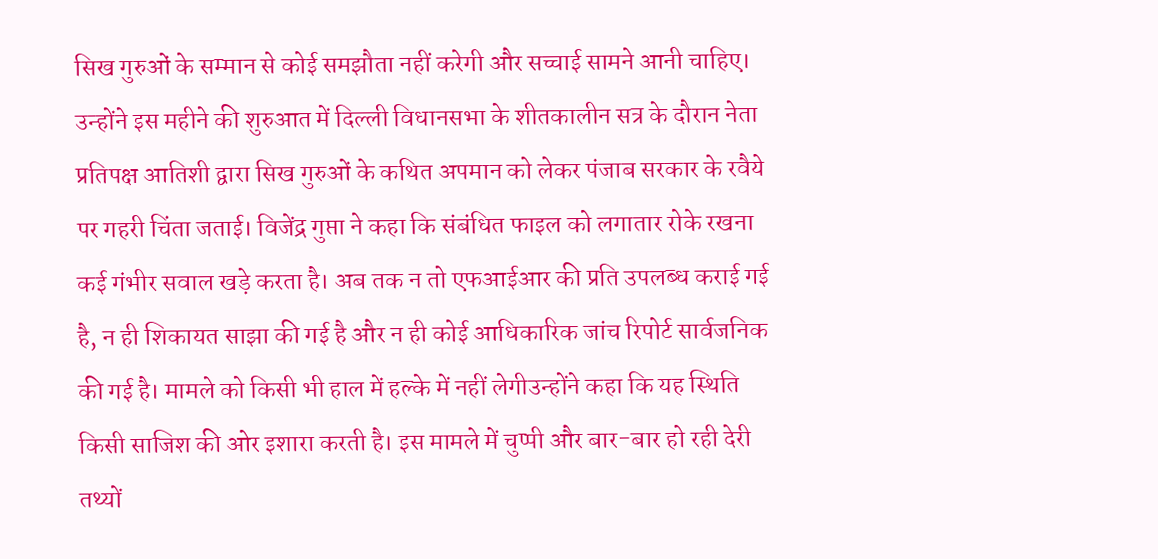सिख गुरुओं के सम्मान से कोई समझौता नहीं करेगी और सच्चाई सामने आनी चाहिए। उन्होंने इस महीने की शुरुआत में दिल्ली विधानसभा के शीतकालीन सत्र के दौरान नेता प्रतिपक्ष आतिशी द्वारा सिख गुरुओं के कथित अपमान को लेकर पंजाब सरकार के रवैये पर गहरी चिंता जताई। विजेंद्र गुप्ता ने कहा कि संबंधित फाइल को लगातार रोके रखना कई गंभीर सवाल खड़े करता है। अब तक न तो एफआईआर की प्रति उपलब्ध कराई गई है, न ही शिकायत साझा की गई है और न ही कोई आधिकारिक जांच रिपोर्ट सार्वजनिक की गई है। मामले को किसी भी हाल में हल्के में नहीं लेगीउन्होंने कहा कि यह स्थिति किसी साजिश की ओर इशारा करती है। इस मामले में चुप्पी और बार-बार हो रही देरी तथ्यों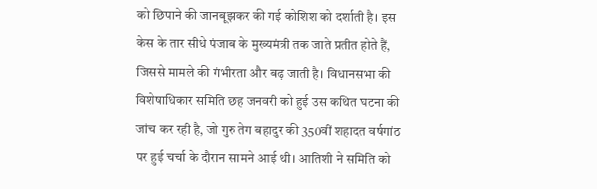को छिपाने की जानबूझकर की गई कोशिश को दर्शाती है। इस केस के तार सीधे पंजाब के मुख्यमंत्री तक जाते प्रतीत होते हैं, जिससे मामले की गंभीरता और बढ़ जाती है। विधानसभा की विशेषाधिकार समिति छह जनवरी को हुई उस कथित घटना की जांच कर रही है, जो गुरु तेग बहादुर की 350वीं शहादत वर्षगांठ पर हुई चर्चा के दौरान सामने आई थी। आतिशी ने समिति को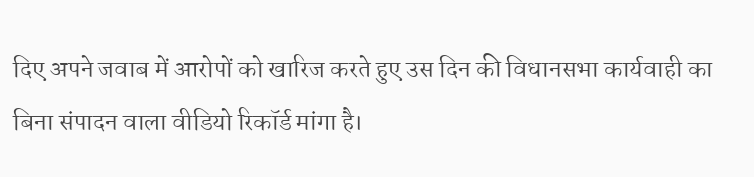दिए अपने जवाब में आरोपों को खारिज करते हुए उस दिन की विधानसभा कार्यवाही का बिना संपादन वाला वीडियो रिकॉर्ड मांगा है।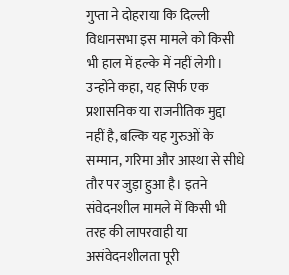गुप्ता ने दोहराया कि दिल्ली विधानसभा इस मामले को किसी भी हाल में हल्के में नहीं लेगी। उन्होंने कहा, यह सिर्फ एक प्रशासनिक या राजनीतिक मुद्दा नहीं है, बल्कि यह गुरुओं के सम्मान, गरिमा और आस्था से सीधे तौर पर जुड़ा हुआ है। इतने संवेदनशील मामले में किसी भी तरह की लापरवाही या असंवेदनशीलता पूरी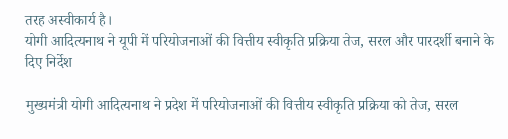तरह अस्वीकार्य है।
योगी आदित्यनाथ ने यूपी में परियोजनाओं की वित्तीय स्वीकृति प्रक्रिया तेज, सरल और पारदर्शी बनाने के दिए निर्देश

मुख्यमंत्री योगी आदित्यनाथ ने प्रदेश में परियोजनाओं की वित्तीय स्वीकृति प्रक्रिया को तेज, सरल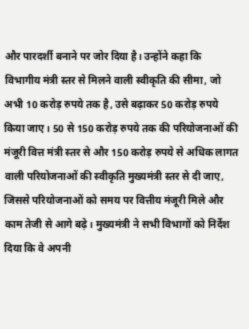और पारदर्शी बनाने पर जोर दिया है। उन्होंने कहा कि विभागीय मंत्री स्तर से मिलने वाली स्वीकृति की सीमा, जो अभी 10 करोड़ रुपये तक है, उसे बढ़ाकर 50 करोड़ रुपये किया जाए। 50 से 150 करोड़ रुपये तक की परियोजनाओं की मंजूरी वित्त मंत्री स्तर से और 150 करोड़ रुपये से अधिक लागत वाली परियोजनाओं की स्वीकृति मुख्यमंत्री स्तर से दी जाए, जिससे परियोजनाओं को समय पर वित्तीय मंजूरी मिले और काम तेजी से आगे बढ़े। मुख्यमंत्री ने सभी विभागों को निर्देश दिया कि वे अपनी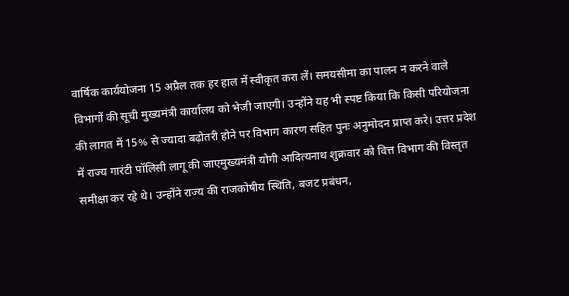वार्षिक कार्ययोजना 15 अप्रैल तक हर हाल में स्वीकृत करा लें। समयसीमा का पालन न करने वाले विभागों की सूची मुख्यमंत्री कार्यालय को भेजी जाएगी। उन्होंने यह भी स्पष्ट किया कि किसी परियोजना की लागत में 15% से ज्यादा बढ़ोतरी होने पर विभाग कारण सहित पुनः अनुमोदन प्राप्त करे। उत्तर प्रदेश में राज्य गारंटी पॉलिसी लागू की जाएमुख्यमंत्री योगी आदित्यनाथ शुक्रवार को वित्त विभाग की विस्तृत समीक्षा कर रहे थे। उन्होंने राज्य की राजकोषीय स्थिति, बजट प्रबंधन,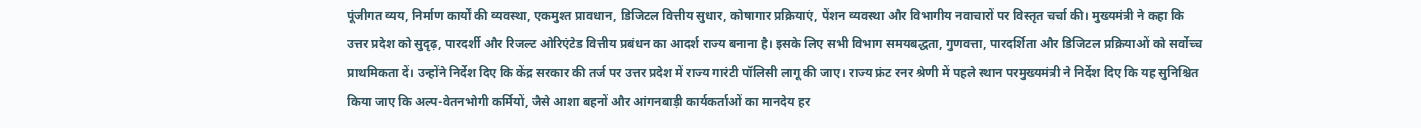पूंजीगत व्यय, निर्माण कार्यों की व्यवस्था, एकमुश्त प्रावधान, डिजिटल वित्तीय सुधार, कोषागार प्रक्रियाएं, पेंशन व्यवस्था और विभागीय नवाचारों पर विस्तृत चर्चा की। मुख्यमंत्री ने कहा कि उत्तर प्रदेश को सुदृढ़, पारदर्शी और रिजल्ट ओरिएंटेड वित्तीय प्रबंधन का आदर्श राज्य बनाना है। इसके लिए सभी विभाग समयबद्धता, गुणवत्ता, पारदर्शिता और डिजिटल प्रक्रियाओं को सर्वोच्च प्राथमिकता दें। उन्होंने निर्देश दिए कि केंद्र सरकार की तर्ज पर उत्तर प्रदेश में राज्य गारंटी पॉलिसी लागू की जाए। राज्य फ्रंट रनर श्रेणी में पहले स्थान परमुख्यमंत्री ने निर्देश दिए कि यह सुनिश्चित किया जाए कि अल्प-वेतनभोगी कर्मियों, जैसे आशा बहनों और आंगनबाड़ी कार्यकर्ताओं का मानदेय हर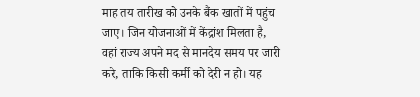माह तय तारीख को उनके बैंक खातों में पहुंच जाए। जिन योजनाओं में केंद्रांश मिलता है, वहां राज्य अपने मद से मानदेय समय पर जारी करे, ताकि किसी कर्मी को देरी न हो। यह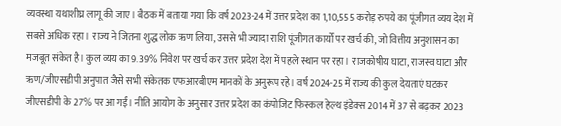व्यवस्था यथाशीघ्र लागू की जाए। बैठक में बताया गया कि वर्ष 2023-24 में उत्तर प्रदेश का 1,10,555 करोड़ रुपये का पूंजीगत व्यय देश में सबसे अधिक रहा। राज्य ने जितना शुद्ध लोक ऋण लिया, उससे भी ज्यादा राशि पूंजीगत कार्यों पर खर्च की, जो वित्तीय अनुशासन का मजबूत संकेत है। कुल व्यय का 9.39% निवेश पर खर्च कर उत्तर प्रदेश देश में पहले स्थान पर रहा। राजकोषीय घाटा, राजस्व घाटा और ऋण/जीएसडीपी अनुपात जैसे सभी संकेतक एफआरबीएम मानकों के अनुरूप रहे। वर्ष 2024-25 में राज्य की कुल देयताएं घटकर जीएसडीपी के 27% पर आ गईं। नीति आयोग के अनुसार उत्तर प्रदेश का कंपोजिट फिस्कल हेल्थ इंडेक्स 2014 में 37 से बढ़कर 2023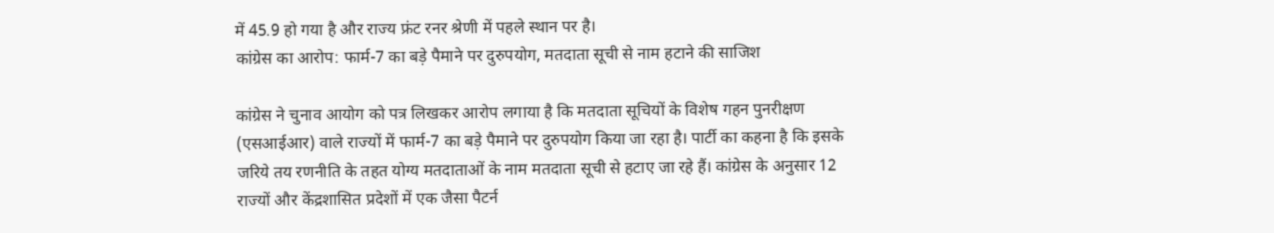में 45.9 हो गया है और राज्य फ्रंट रनर श्रेणी में पहले स्थान पर है।
कांग्रेस का आरोप: फार्म-7 का बड़े पैमाने पर दुरुपयोग, मतदाता सूची से नाम हटाने की साजिश

कांग्रेस ने चुनाव आयोग को पत्र लिखकर आरोप लगाया है कि मतदाता सूचियों के विशेष गहन पुनरीक्षण (एसआईआर) वाले राज्यों में फार्म-7 का बड़े पैमाने पर दुरुपयोग किया जा रहा है। पार्टी का कहना है कि इसके जरिये तय रणनीति के तहत योग्य मतदाताओं के नाम मतदाता सूची से हटाए जा रहे हैं। कांग्रेस के अनुसार 12 राज्यों और केंद्रशासित प्रदेशों में एक जैसा पैटर्न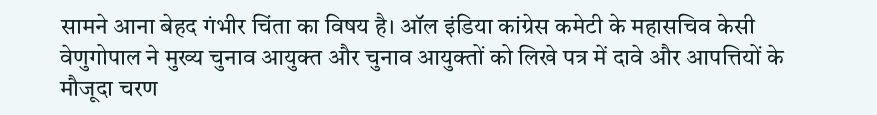सामने आना बेहद गंभीर चिंता का विषय है। ऑल इंडिया कांग्रेस कमेटी के महासचिव केसी वेणुगोपाल ने मुख्य चुनाव आयुक्त और चुनाव आयुक्तों को लिखे पत्र में दावे और आपत्तियों के मौजूदा चरण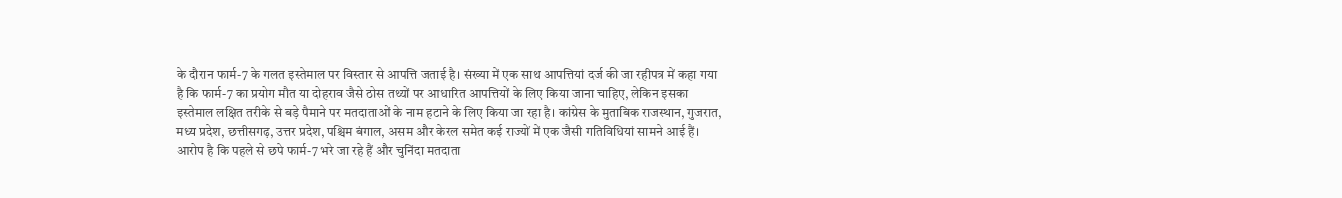के दौरान फार्म-7 के गलत इस्तेमाल पर विस्तार से आपत्ति जताई है। संख्या में एक साथ आपत्तियां दर्ज की जा रहीपत्र में कहा गया है कि फार्म-7 का प्रयोग मौत या दोहराव जैसे ठोस तथ्यों पर आधारित आपत्तियों के लिए किया जाना चाहिए, लेकिन इसका इस्तेमाल लक्षित तरीके से बड़े पैमाने पर मतदाताओं के नाम हटाने के लिए किया जा रहा है। कांग्रेस के मुताबिक राजस्थान, गुजरात, मध्य प्रदेश, छत्तीसगढ़, उत्तर प्रदेश, पश्चिम बंगाल, असम और केरल समेत कई राज्यों में एक जैसी गतिविधियां सामने आई हैं। आरोप है कि पहले से छपे फार्म-7 भरे जा रहे हैं और चुनिंदा मतदाता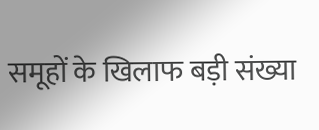समूहों के खिलाफ बड़ी संख्या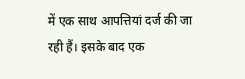में एक साथ आपत्तियां दर्ज की जा रही हैं। इसके बाद एक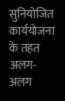सुनियोजित कार्ययोजना के तहत अलग-अलग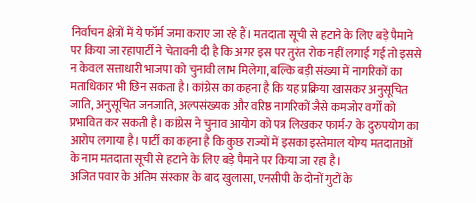निर्वाचन क्षेत्रों में ये फॉर्म जमा कराए जा रहे हैं। मतदाता सूची से हटाने के लिए बड़े पैमाने पर किया जा रहापार्टी ने चेतावनी दी है कि अगर इस पर तुरंत रोक नहीं लगाई गई तो इससे न केवल सत्ताधारी भाजपा को चुनावी लाभ मिलेगा, बल्कि बड़ी संख्या में नागरिकों का मताधिकार भी छिन सकता है। कांग्रेस का कहना है कि यह प्रक्रिया खासकर अनुसूचित जाति, अनुसूचित जनजाति, अल्पसंख्यक और वरिष्ठ नागरिकों जैसे कमजोर वर्गों को प्रभावित कर सकती है। कांग्रेस ने चुनाव आयोग को पत्र लिखकर फार्म-7 के दुरुपयोग का आरोप लगाया है। पार्टी का कहना है कि कुछ राज्यों में इसका इस्तेमाल योग्य मतदाताओं के नाम मतदाता सूची से हटाने के लिए बड़े पैमाने पर किया जा रहा है।
अजित पवार के अंतिम संस्कार के बाद खुलासा, एनसीपी के दोनों गुटों के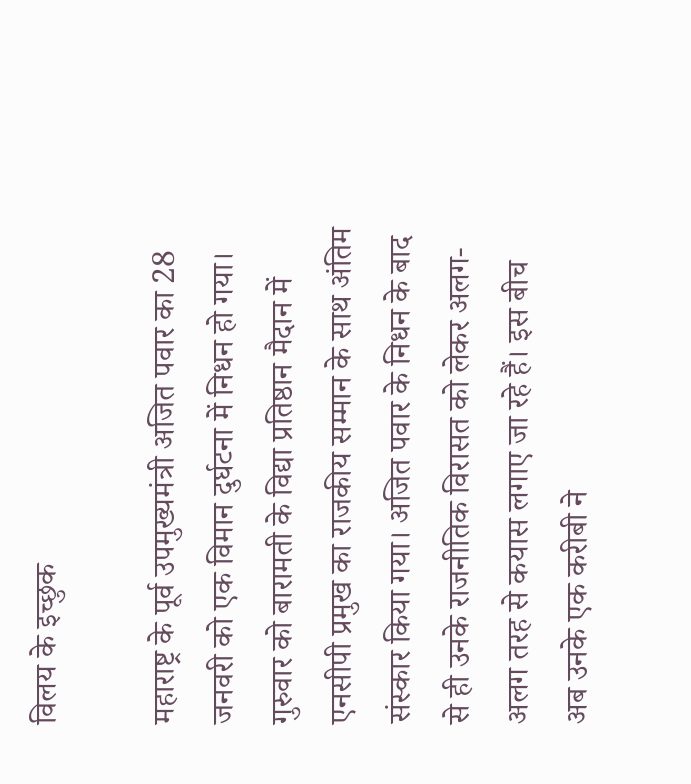विलय के इच्छुक

महाराष्ट्र के पूर्व उपमुख्यमंत्री अजित पवार का 28 जनवरी को एक विमान दुर्घटना में निधन हो गया। गुरुवार को बारामती के विद्या प्रतिष्ठान मैदान में एनसीपी प्रमुख का राजकीय सम्मान के साथ अंतिम संस्कार किया गया। अजित पवार के निधन के बाद से ही उनके राजनीतिक विरासत को लेकर अलग-अलग तरह से कयास लगाए जा रहे हैं। इस बीच अब उनके एक करीबी ने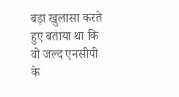बड़ा खुलासा करते हुए बताया था कि वो जल्द एनसीपी के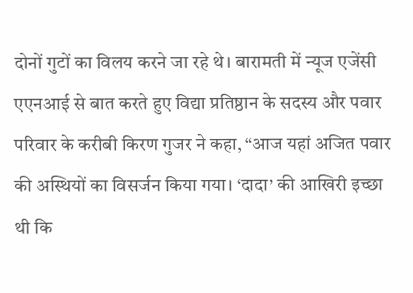दोनों गुटों का विलय करने जा रहे थे। बारामती में न्यूज एजेंसी एएनआई से बात करते हुए विद्या प्रतिष्ठान के सदस्य और पवार परिवार के करीबी किरण गुजर ने कहा, “आज यहां अजित पवार की अस्थियों का विसर्जन किया गया। ‘दादा’ की आखिरी इच्छा थी कि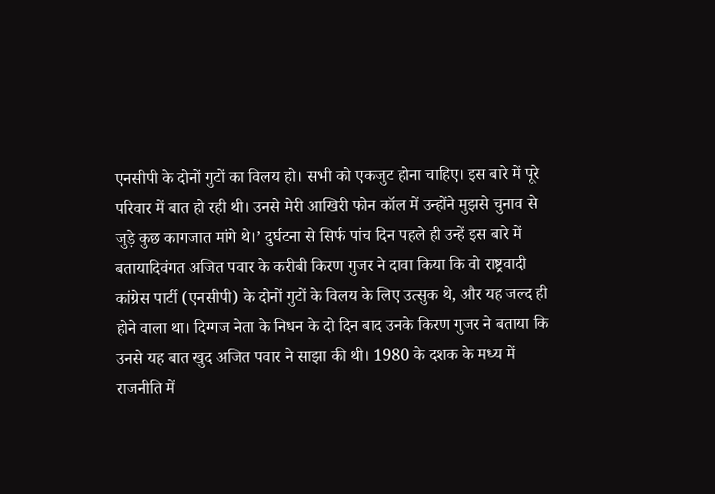एनसीपी के दोनों गुटों का विलय हो। सभी को एकजुट होना चाहिए। इस बारे में पूरे परिवार में बात हो रही थी। उनसे मेरी आखिरी फोन कॉल में उन्होंने मुझसे चुनाव से जुड़े कुछ कागजात मांगे थे।’ दुर्घटना से सिर्फ पांच दिन पहले ही उन्हें इस बारे में बतायादिवंगत अजित पवार के करीबी किरण गुजर ने दावा किया कि वो राष्ट्रवादी कांग्रेस पार्टी (एनसीपी) के दोनों गुटों के विलय के लिए उत्सुक थे, और यह जल्द ही होने वाला था। दिग्गज नेता के निधन के दो दिन बाद उनके किरण गुजर ने बताया कि उनसे यह बात खुद अजित पवार ने साझा की थी। 1980 के दशक के मध्य में राजनीति में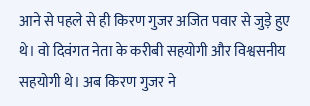आने से पहले से ही किरण गुजर अजित पवार से जुड़े हुए थे। वो दिवंगत नेता के करीबी सहयोगी और विश्वसनीय सहयोगी थे। अब किरण गुजर ने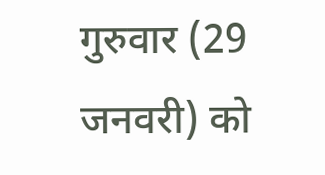गुरुवार (29 जनवरी) को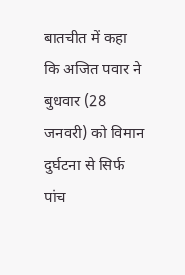बातचीत में कहा कि अजित पवार ने बुधवार (28 जनवरी) को विमान दुर्घटना से सिर्फ पांच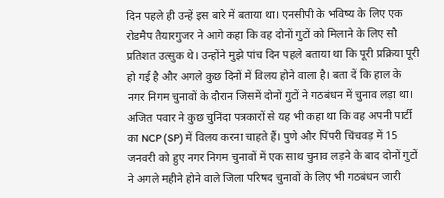दिन पहले ही उन्हें इस बारे में बताया था। एनसीपी के भविष्य के लिए एक रोडमैप तैयारगुजर ने आगे कहा कि वह दोनों गुटों को मिलाने के लिए सौ प्रतिशत उत्सुक थे। उन्होंने मुझे पांच दिन पहले बताया था कि पूरी प्रक्रिया पूरी हो गई है और अगले कुछ दिनों में विलय होने वाला है। बता दें कि हाल के नगर निगम चुनावों के दौरान जिसमें दोनों गुटों ने गठबंधन में चुनाव लड़ा था। अजित पवार ने कुछ चुनिंदा पत्रकारों से यह भी कहा था कि वह अपनी पार्टी का NCP (SP) में विलय करना चाहते हैं। पुणे और पिंपरी चिंचवड़ में 15 जनवरी को हुए नगर निगम चुनावों में एक साथ चुनाव लड़ने के बाद दोनों गुटों ने अगले महीने होने वाले जिला परिषद चुनावों के लिए भी गठबंधन जारी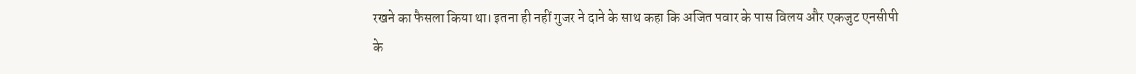रखने का फैसला किया था। इतना ही नहीं गुजर ने दाने के साथ कहा कि अजित पवार के पास विलय और एकजुट एनसीपी के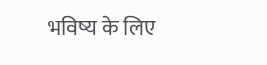भविष्य के लिए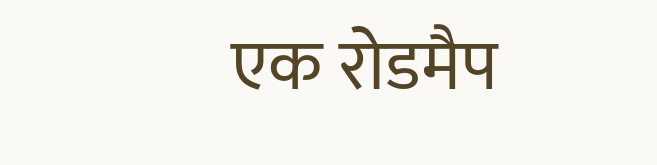एक रोडमैप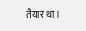तैयार था।